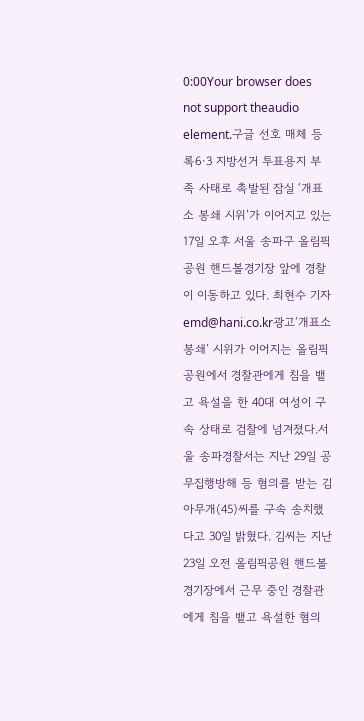0:00Your browser does not support theaudio element.구글 선호 매체 등록6·3 지방선거 투표용지 부족 사태로 촉발된 잠실 ‘개표소 봉쇄 시위’가 이어지고 있는 17일 오후 서울 송파구 올림픽공원 핸드볼경기장 앞에 경찰이 이동하고 있다. 최현수 기자 emd@hani.co.kr광고‘개표소 봉쇄’ 시위가 이어지는 올림픽공원에서 경찰관에게 침을 뱉고 욕설을 한 40대 여성이 구속 상태로 검찰에 넘겨졌다.서울 송파경찰서는 지난 29일 공무집행방해 등 혐의를 받는 김아무개(45)씨를 구속 송치했다고 30일 밝혔다. 김씨는 지난 23일 오전 올림픽공원 핸드볼경기장에서 근무 중인 경찰관에게 침을 뱉고 욕설한 혐의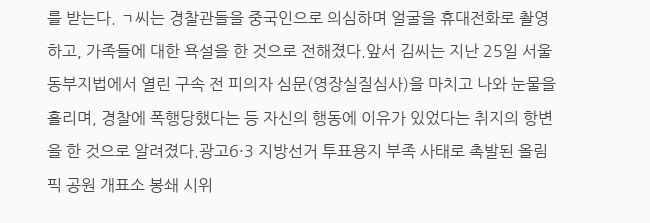를 받는다. ㄱ씨는 경찰관들을 중국인으로 의심하며 얼굴을 휴대전화로 촬영하고, 가족들에 대한 욕설을 한 것으로 전해졌다.앞서 김씨는 지난 25일 서울동부지법에서 열린 구속 전 피의자 심문(영장실질심사)을 마치고 나와 눈물을 흘리며, 경찰에 폭행당했다는 등 자신의 행동에 이유가 있었다는 취지의 항변을 한 것으로 알려졌다.광고6·3 지방선거 투표용지 부족 사태로 촉발된 올림픽 공원 개표소 봉쇄 시위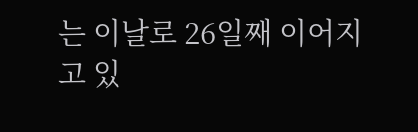는 이날로 26일째 이어지고 있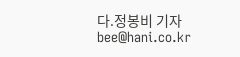다.정봉비 기자 bee@hani.co.kr